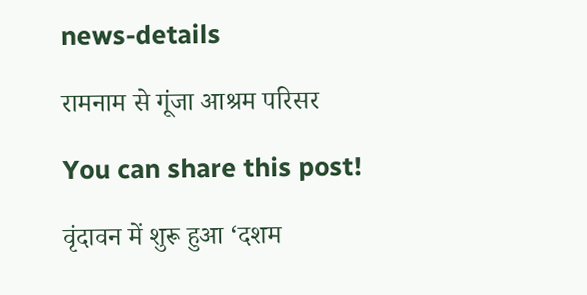news-details

रामनाम से गूंजा आश्रम परिसर

You can share this post!

वृंदावन में शुरू हुआ ‘दशम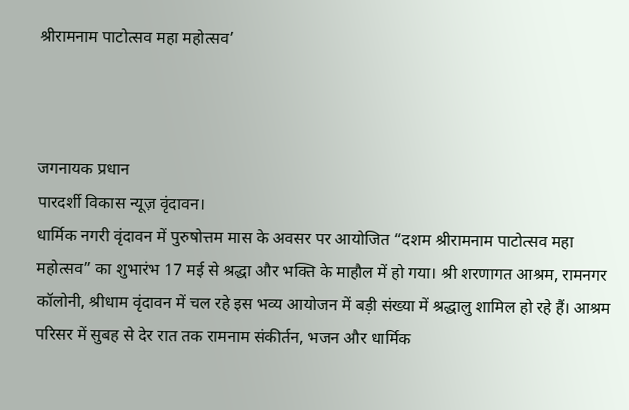श्रीरामनाम पाटोत्सव महा महोत्सव’



जगनायक प्रधान
पारदर्शी विकास न्यूज़ वृंदावन।
धार्मिक नगरी वृंदावन में पुरुषोत्तम मास के अवसर पर आयोजित “दशम श्रीरामनाम पाटोत्सव महा महोत्सव” का शुभारंभ 17 मई से श्रद्धा और भक्ति के माहौल में हो गया। श्री शरणागत आश्रम, रामनगर कॉलोनी, श्रीधाम वृंदावन में चल रहे इस भव्य आयोजन में बड़ी संख्या में श्रद्धालु शामिल हो रहे हैं। आश्रम परिसर में सुबह से देर रात तक रामनाम संकीर्तन, भजन और धार्मिक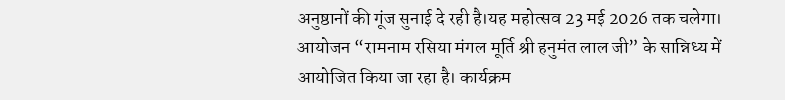अनुष्ठानों की गूंज सुनाई दे रही है।यह महोत्सव 23 मई 2026 तक चलेगा। आयोजन “रामनाम रसिया मंगल मूर्ति श्री हनुमंत लाल जी” के सान्निध्य में आयोजित किया जा रहा है। कार्यक्रम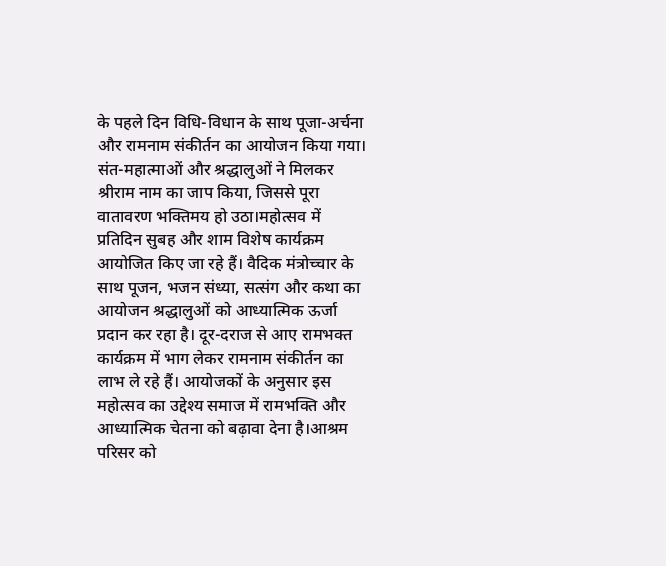के पहले दिन विधि-विधान के साथ पूजा-अर्चना और रामनाम संकीर्तन का आयोजन किया गया। संत-महात्माओं और श्रद्धालुओं ने मिलकर श्रीराम नाम का जाप किया, जिससे पूरा वातावरण भक्तिमय हो उठा।महोत्सव में प्रतिदिन सुबह और शाम विशेष कार्यक्रम आयोजित किए जा रहे हैं। वैदिक मंत्रोच्चार के साथ पूजन, भजन संध्या, सत्संग और कथा का आयोजन श्रद्धालुओं को आध्यात्मिक ऊर्जा प्रदान कर रहा है। दूर-दराज से आए रामभक्त कार्यक्रम में भाग लेकर रामनाम संकीर्तन का लाभ ले रहे हैं। आयोजकों के अनुसार इस महोत्सव का उद्देश्य समाज में रामभक्ति और आध्यात्मिक चेतना को बढ़ावा देना है।आश्रम परिसर को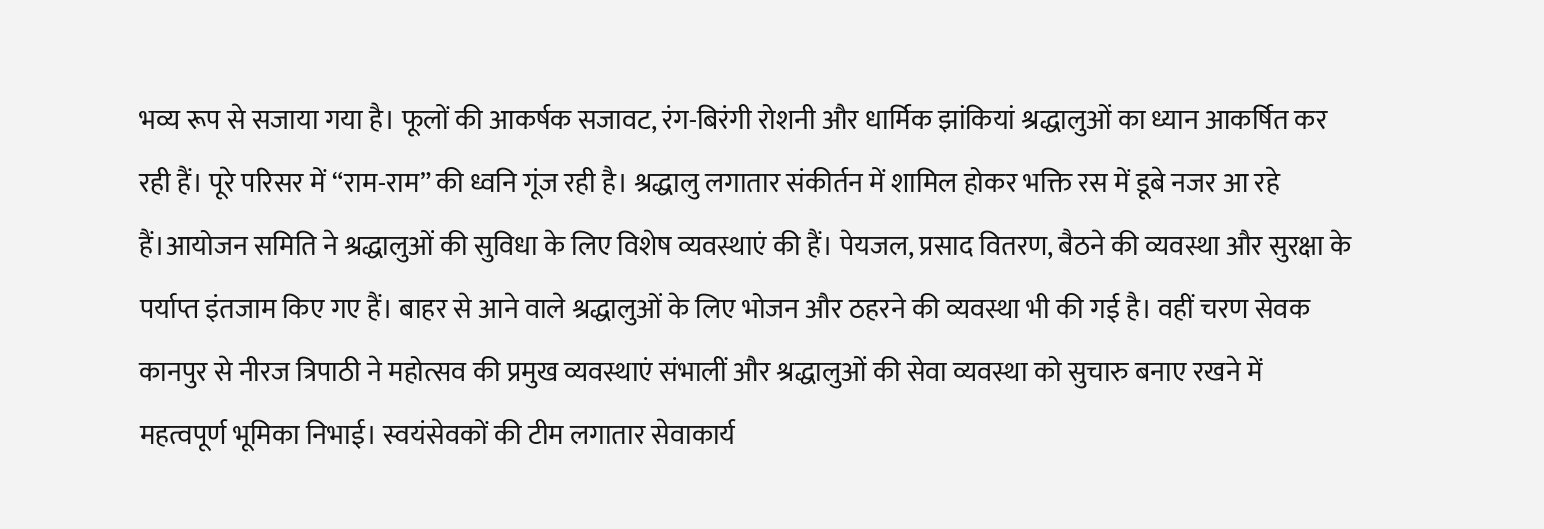भव्य रूप से सजाया गया है। फूलों की आकर्षक सजावट, रंग-बिरंगी रोशनी और धार्मिक झांकियां श्रद्धालुओं का ध्यान आकर्षित कर रही हैं। पूरे परिसर में “राम-राम” की ध्वनि गूंज रही है। श्रद्धालु लगातार संकीर्तन में शामिल होकर भक्ति रस में डूबे नजर आ रहे हैं।आयोजन समिति ने श्रद्धालुओं की सुविधा के लिए विशेष व्यवस्थाएं की हैं। पेयजल, प्रसाद वितरण, बैठने की व्यवस्था और सुरक्षा के पर्याप्त इंतजाम किए गए हैं। बाहर से आने वाले श्रद्धालुओं के लिए भोजन और ठहरने की व्यवस्था भी की गई है। वहीं चरण सेवक कानपुर से नीरज त्रिपाठी ने महोत्सव की प्रमुख व्यवस्थाएं संभालीं और श्रद्धालुओं की सेवा व्यवस्था को सुचारु बनाए रखने में महत्वपूर्ण भूमिका निभाई। स्वयंसेवकों की टीम लगातार सेवाकार्य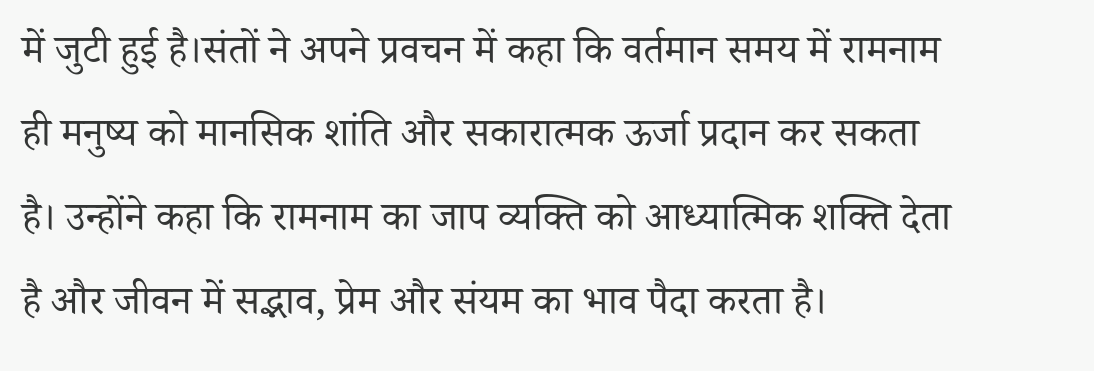में जुटी हुई है।संतों ने अपने प्रवचन में कहा कि वर्तमान समय में रामनाम ही मनुष्य को मानसिक शांति और सकारात्मक ऊर्जा प्रदान कर सकता है। उन्होंने कहा कि रामनाम का जाप व्यक्ति को आध्यात्मिक शक्ति देता है और जीवन में सद्भाव, प्रेम और संयम का भाव पैदा करता है।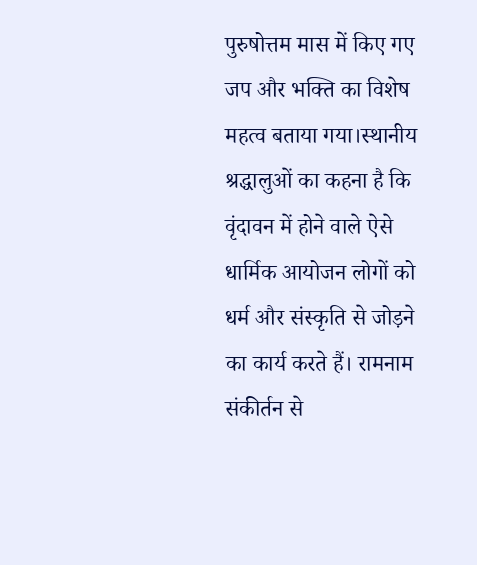पुरुषोत्तम मास में किए गए जप और भक्ति का विशेष महत्व बताया गया।स्थानीय श्रद्धालुओं का कहना है कि वृंदावन में होने वाले ऐसे धार्मिक आयोजन लोगों को धर्म और संस्कृति से जोड़ने का कार्य करते हैं। रामनाम संकीर्तन से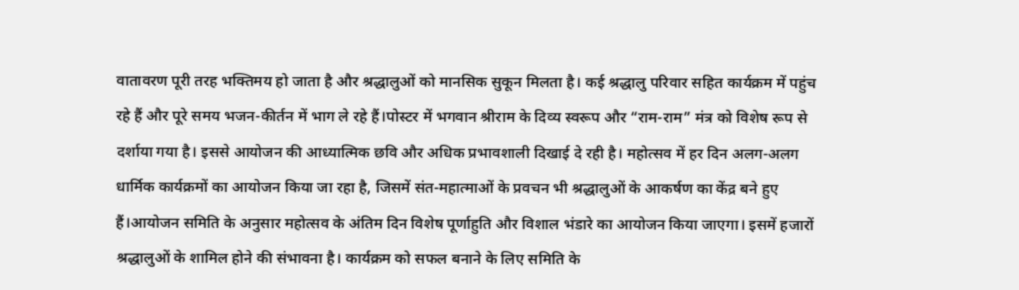वातावरण पूरी तरह भक्तिमय हो जाता है और श्रद्धालुओं को मानसिक सुकून मिलता है। कई श्रद्धालु परिवार सहित कार्यक्रम में पहुंच रहे हैं और पूरे समय भजन-कीर्तन में भाग ले रहे हैं।पोस्टर में भगवान श्रीराम के दिव्य स्वरूप और “राम-राम” मंत्र को विशेष रूप से दर्शाया गया है। इससे आयोजन की आध्यात्मिक छवि और अधिक प्रभावशाली दिखाई दे रही है। महोत्सव में हर दिन अलग-अलग धार्मिक कार्यक्रमों का आयोजन किया जा रहा है, जिसमें संत-महात्माओं के प्रवचन भी श्रद्धालुओं के आकर्षण का केंद्र बने हुए हैं।आयोजन समिति के अनुसार महोत्सव के अंतिम दिन विशेष पूर्णाहुति और विशाल भंडारे का आयोजन किया जाएगा। इसमें हजारों श्रद्धालुओं के शामिल होने की संभावना है। कार्यक्रम को सफल बनाने के लिए समिति के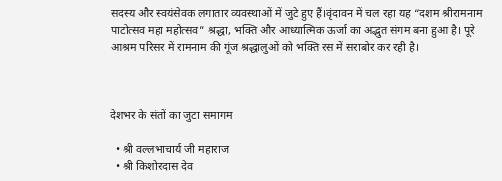सदस्य और स्वयंसेवक लगातार व्यवस्थाओं में जुटे हुए हैं।वृंदावन में चल रहा यह “दशम श्रीरामनाम पाटोत्सव महा महोत्सव” श्रद्धा, भक्ति और आध्यात्मिक ऊर्जा का अद्भुत संगम बना हुआ है। पूरे आश्रम परिसर में रामनाम की गूंज श्रद्धालुओं को भक्ति रस में सराबोर कर रही है।



देशभर के संतों का जुटा समागम

  • श्री वल्लभाचार्य जी महाराज
  • श्री किशोरदास देव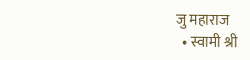जु महाराज
  • स्वामी श्री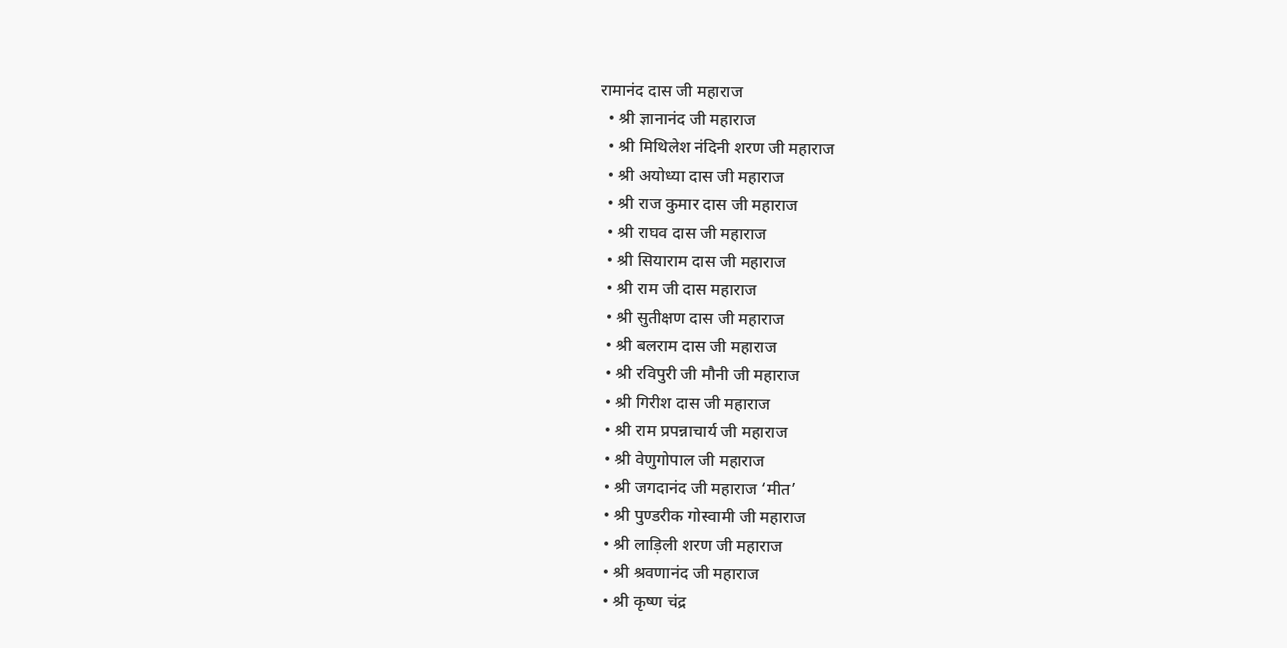रामानंद दास जी महाराज
  • श्री ज्ञानानंद जी महाराज
  • श्री मिथिलेश नंदिनी शरण जी महाराज
  • श्री अयोध्या दास जी महाराज
  • श्री राज कुमार दास जी महाराज
  • श्री राघव दास जी महाराज
  • श्री सियाराम दास जी महाराज
  • श्री राम जी दास महाराज
  • श्री सुतीक्षण दास जी महाराज
  • श्री बलराम दास जी महाराज
  • श्री रविपुरी जी मौनी जी महाराज
  • श्री गिरीश दास जी महाराज
  • श्री राम प्रपन्नाचार्य जी महाराज
  • श्री वेणुगोपाल जी महाराज
  • श्री जगदानंद जी महाराज ‘मीत’
  • श्री पुण्डरीक गोस्वामी जी महाराज
  • श्री लाड़िली शरण जी महाराज
  • श्री श्रवणानंद जी महाराज
  • श्री कृष्ण चंद्र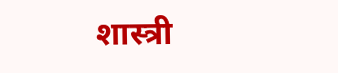शास्त्री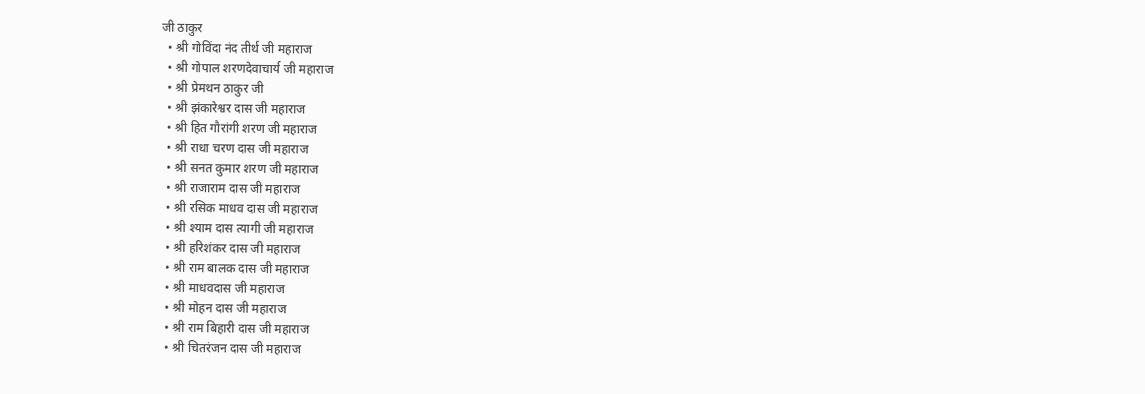जी ठाकुर
  • श्री गोविंदा नंद तीर्थ जी महाराज
  • श्री गोपाल शरणदेवाचार्य जी महाराज
  • श्री प्रेमथन ठाकुर जी
  • श्री झंकारेश्वर दास जी महाराज
  • श्री हित गौरांगी शरण जी महाराज
  • श्री राधा चरण दास जी महाराज
  • श्री सनत कुमार शरण जी महाराज
  • श्री राजाराम दास जी महाराज
  • श्री रसिक माधव दास जी महाराज
  • श्री श्याम दास त्यागी जी महाराज
  • श्री हरिशंकर दास जी महाराज
  • श्री राम बालक दास जी महाराज
  • श्री माधवदास जी महाराज
  • श्री मोहन दास जी महाराज
  • श्री राम बिहारी दास जी महाराज
  • श्री चितरंजन दास जी महाराज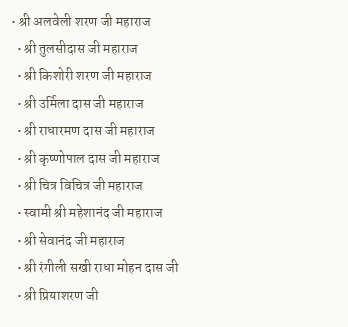• श्री अलवेली शरण जी महाराज
  • श्री तुलसीदास जी महाराज
  • श्री किशोरी शरण जी महाराज
  • श्री उर्मिला दास जी महाराज
  • श्री राधारमण दास जी महाराज
  • श्री कृष्णोपाल दास जी महाराज
  • श्री चित्र विचित्र जी महाराज
  • स्वामी श्री महेशानंद जी महाराज
  • श्री सेवानंद जी महाराज
  • श्री रंगीली सखी राधा मोहन दास जी
  • श्री प्रियाशरण जी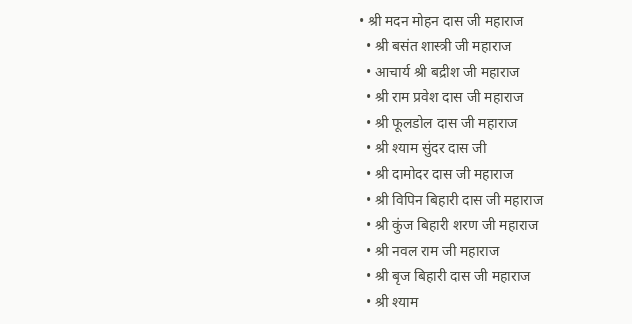• श्री मदन मोहन दास जी महाराज
  • श्री बसंत शास्त्री जी महाराज
  • आचार्य श्री बद्रीश जी महाराज
  • श्री राम प्रवेश दास जी महाराज
  • श्री फूलडोल दास जी महाराज
  • श्री श्याम सुंदर दास जी
  • श्री दामोदर दास जी महाराज
  • श्री विपिन बिहारी दास जी महाराज
  • श्री कुंज बिहारी शरण जी महाराज
  • श्री नवल राम जी महाराज
  • श्री बृज बिहारी दास जी महाराज
  • श्री श्याम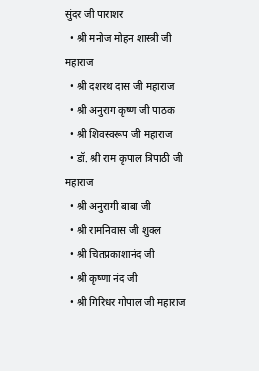सुंदर जी पाराशर
  • श्री मनोज मोहन शास्त्री जी महाराज
  • श्री दशरथ दास जी महाराज
  • श्री अनुराग कृष्ण जी पाठक
  • श्री शिवस्वरूप जी महाराज
  • डॉ. श्री राम कृपाल त्रिपाठी जी महाराज
  • श्री अनुरागी बाबा जी
  • श्री रामनिवास जी शुक्ल
  • श्री चितप्रकाशानंद जी
  • श्री कृष्णा नंद जी
  • श्री गिरिधर गोपाल जी महाराज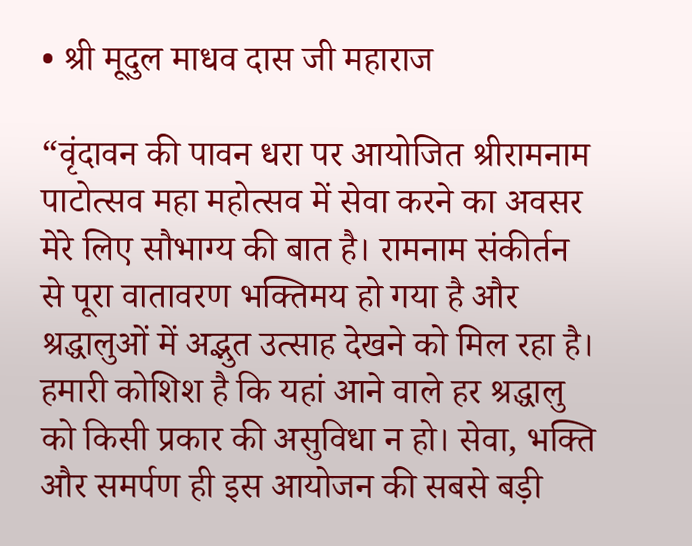• श्री मूदुल माधव दास जी महाराज

“वृंदावन की पावन धरा पर आयोजित श्रीरामनाम पाटोत्सव महा महोत्सव में सेवा करने का अवसर मेरे लिए सौभाग्य की बात है। रामनाम संकीर्तन से पूरा वातावरण भक्तिमय हो गया है और श्रद्धालुओं में अद्भुत उत्साह देखने को मिल रहा है। हमारी कोशिश है कि यहां आने वाले हर श्रद्धालु को किसी प्रकार की असुविधा न हो। सेवा, भक्ति और समर्पण ही इस आयोजन की सबसे बड़ी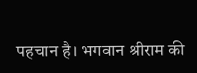पहचान है। भगवान श्रीराम की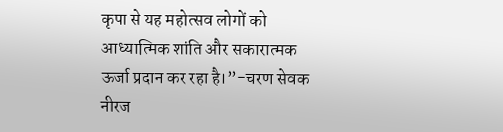कृपा से यह महोत्सव लोगों को आध्यात्मिक शांति और सकारात्मक ऊर्जा प्रदान कर रहा है।”-चरण सेवक  नीरज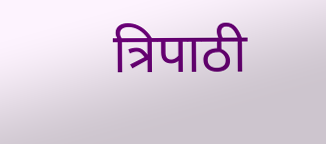त्रिपाठी